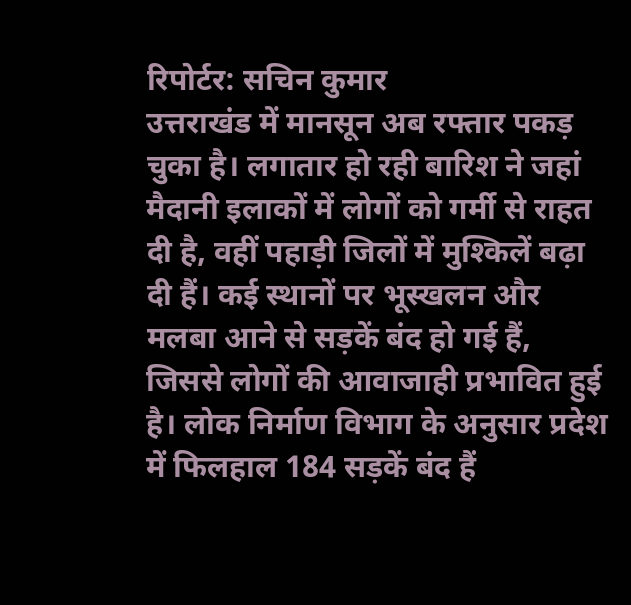रिपोर्टर: सचिन कुमार
उत्तराखंड में मानसून अब रफ्तार पकड़ चुका है। लगातार हो रही बारिश ने जहां मैदानी इलाकों में लोगों को गर्मी से राहत दी है, वहीं पहाड़ी जिलों में मुश्किलें बढ़ा दी हैं। कई स्थानों पर भूस्खलन और मलबा आने से सड़कें बंद हो गई हैं, जिससे लोगों की आवाजाही प्रभावित हुई है। लोक निर्माण विभाग के अनुसार प्रदेश में फिलहाल 184 सड़कें बंद हैं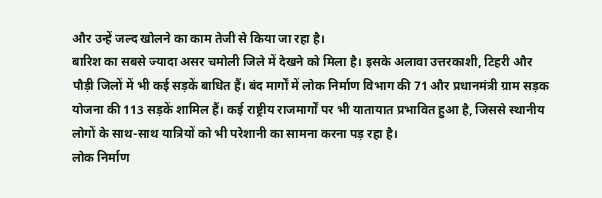और उन्हें जल्द खोलने का काम तेजी से किया जा रहा है।
बारिश का सबसे ज्यादा असर चमोली जिले में देखने को मिला है। इसके अलावा उत्तरकाशी, टिहरी और पौड़ी जिलों में भी कई सड़कें बाधित हैं। बंद मार्गों में लोक निर्माण विभाग की 71 और प्रधानमंत्री ग्राम सड़क योजना की 113 सड़कें शामिल हैं। कई राष्ट्रीय राजमार्गों पर भी यातायात प्रभावित हुआ है, जिससे स्थानीय लोगों के साथ-साथ यात्रियों को भी परेशानी का सामना करना पड़ रहा है।
लोक निर्माण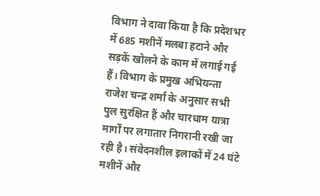विभाग ने दावा किया है कि प्रदेशभर में 685 मशीनें मलबा हटाने और सड़कें खोलने के काम में लगाई गई हैं। विभाग के प्रमुख अभियन्ता राजेश चन्द्र शर्मा के अनुसार सभी पुल सुरक्षित हैं और चारधाम यात्रा मार्गों पर लगातार निगरानी रखी जा रही है। संवेदनशील इलाकों में 24 घंटे मशीनें और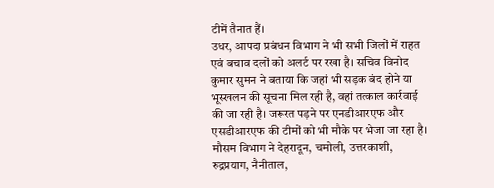टीमें तैनात हैं।
उधर, आपदा प्रबंधन विभाग ने भी सभी जिलों में राहत एवं बचाव दलों को अलर्ट पर रखा है। सचिव विनोद कुमार सुमन ने बताया कि जहां भी सड़क बंद होने या भूस्खलन की सूचना मिल रही है, वहां तत्काल कार्रवाई की जा रही है। जरूरत पड़ने पर एनडीआरएफ और एसडीआरएफ की टीमों को भी मौके पर भेजा जा रहा है।
मौसम विभाग ने देहरादून, चमोली, उत्तरकाशी, रुद्रप्रयाग, नैनीताल,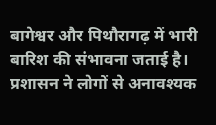बागेश्वर और पिथौरागढ़ में भारी बारिश की संभावना जताई है। प्रशासन ने लोगों से अनावश्यक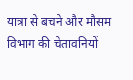यात्रा से बचने और मौसम विभाग की चेतावनियों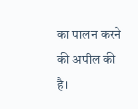का पालन करने की अपील की है।